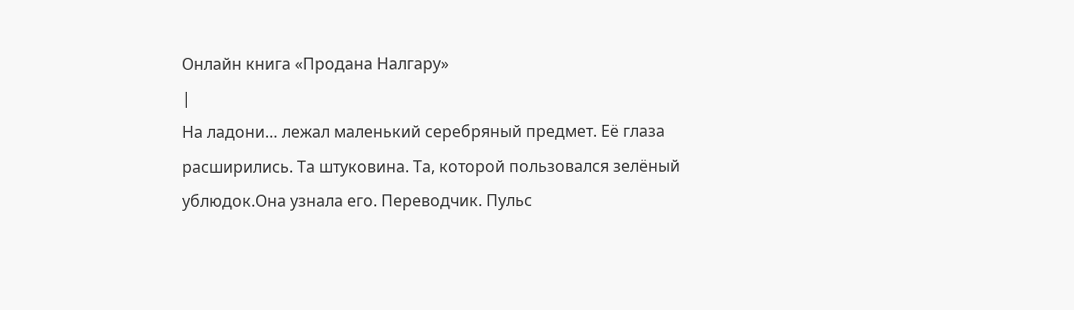Онлайн книга «Продана Налгару»
|
На ладони… лежал маленький серебряный предмет. Её глаза расширились. Та штуковина. Та, которой пользовался зелёный ублюдок.Она узнала его. Переводчик. Пульс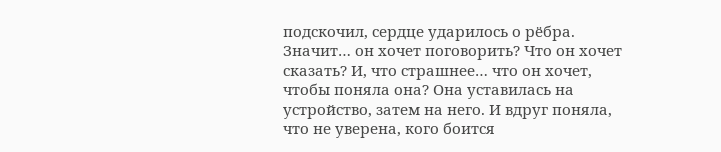подскочил, сердце ударилось о рёбра. Значит… он хочет поговорить? Что он хочет сказать? И, что страшнее… что он хочет, чтобы поняла она? Она уставилась на устройство, затем на него. И вдруг поняла, что не уверена, кого боится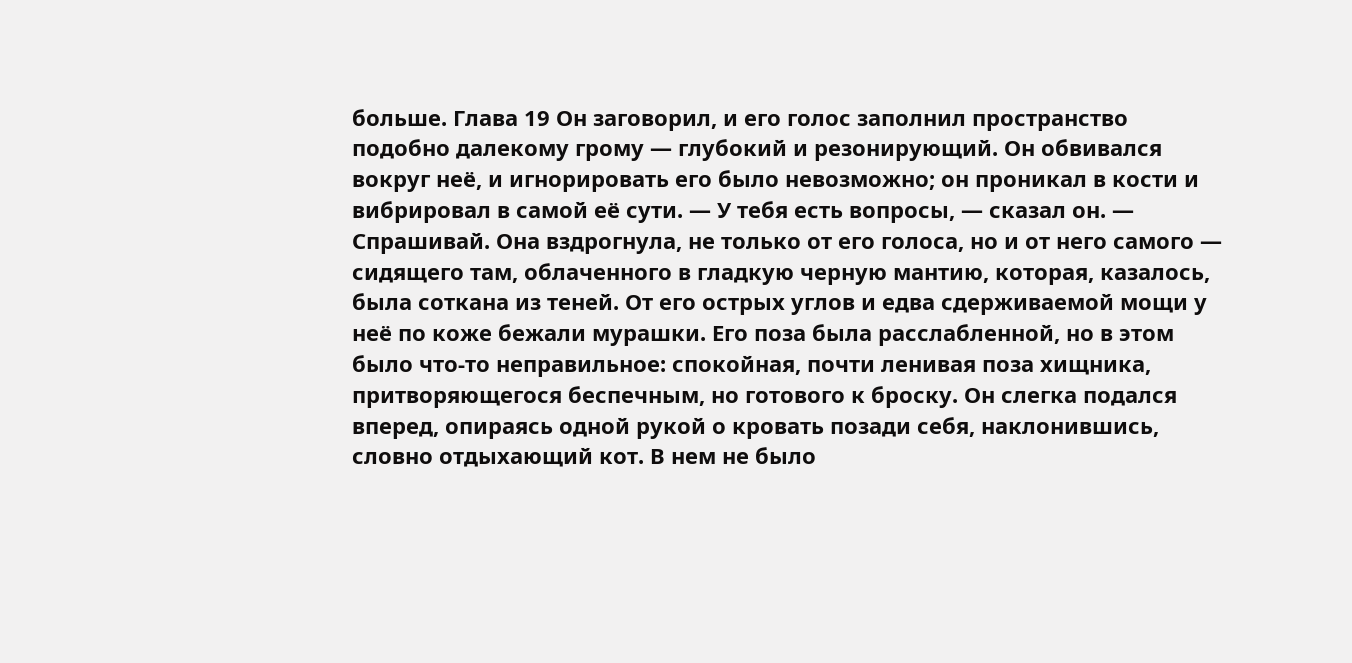больше. Глава 19 Он заговорил, и его голос заполнил пространство подобно далекому грому — глубокий и резонирующий. Он обвивался вокруг неё, и игнорировать его было невозможно; он проникал в кости и вибрировал в самой её сути. — У тебя есть вопросы, — сказал он. — Спрашивай. Она вздрогнула, не только от его голоса, но и от него самого — сидящего там, облаченного в гладкую черную мантию, которая, казалось, была соткана из теней. От его острых углов и едва сдерживаемой мощи у неё по коже бежали мурашки. Его поза была расслабленной, но в этом было что-то неправильное: спокойная, почти ленивая поза хищника, притворяющегося беспечным, но готового к броску. Он слегка подался вперед, опираясь одной рукой о кровать позади себя, наклонившись, словно отдыхающий кот. В нем не было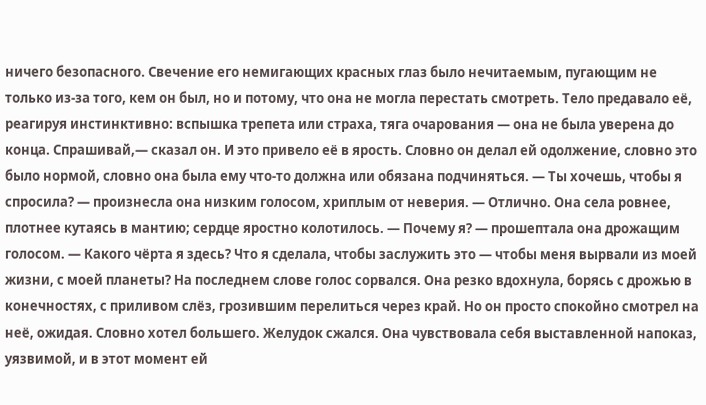ничего безопасного. Свечение его немигающих красных глаз было нечитаемым, пугающим не только из-за того, кем он был, но и потому, что она не могла перестать смотреть. Тело предавало её, реагируя инстинктивно: вспышка трепета или страха, тяга очарования — она не была уверена до конца. Спрашивай,— сказал он. И это привело её в ярость. Словно он делал ей одолжение, словно это было нормой, словно она была ему что-то должна или обязана подчиняться. — Ты хочешь, чтобы я спросила? — произнесла она низким голосом, хриплым от неверия. — Отлично. Она села ровнее, плотнее кутаясь в мантию; сердце яростно колотилось. — Почему я? — прошептала она дрожащим голосом. — Какого чёрта я здесь? Что я сделала, чтобы заслужить это — чтобы меня вырвали из моей жизни, с моей планеты? На последнем слове голос сорвался. Она резко вдохнула, борясь с дрожью в конечностях, с приливом слёз, грозившим перелиться через край. Но он просто спокойно смотрел на неё, ожидая. Словно хотел большего. Желудок сжался. Она чувствовала себя выставленной напоказ, уязвимой, и в этот момент ей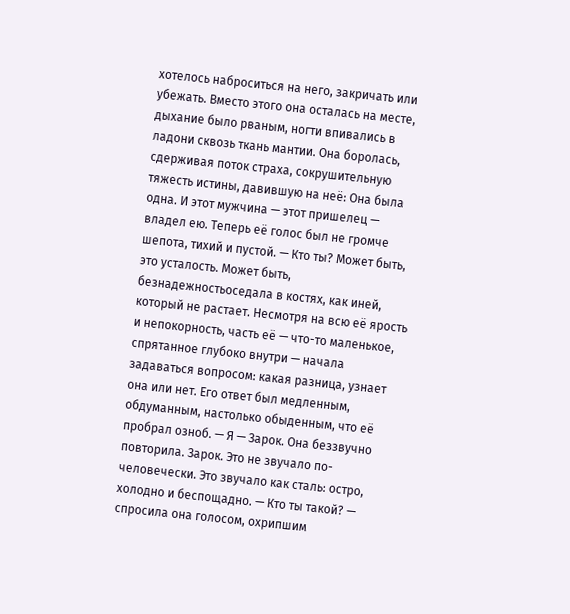хотелось наброситься на него, закричать или убежать. Вместо этого она осталась на месте, дыхание было рваным, ногти впивались в ладони сквозь ткань мантии. Она боролась, сдерживая поток страха, сокрушительную тяжесть истины, давившую на неё: Она была одна. И этот мужчина — этот пришелец — владел ею. Теперь её голос был не громче шепота, тихий и пустой. — Кто ты? Может быть, это усталость. Может быть, безнадежностьоседала в костях, как иней, который не растает. Несмотря на всю её ярость и непокорность, часть её — что-то маленькое, спрятанное глубоко внутри — начала задаваться вопросом: какая разница, узнает она или нет. Его ответ был медленным, обдуманным, настолько обыденным, что её пробрал озноб. — Я — Зарок. Она беззвучно повторила. Зарок. Это не звучало по-человечески. Это звучало как сталь: остро, холодно и беспощадно. — Кто ты такой? — спросила она голосом, охрипшим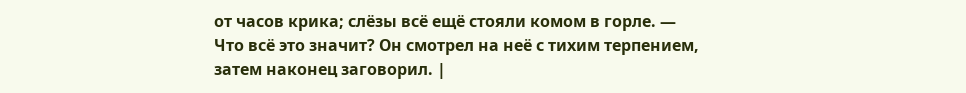от часов крика; слёзы всё ещё стояли комом в горле. — Что всё это значит? Он смотрел на неё с тихим терпением, затем наконец заговорил. |